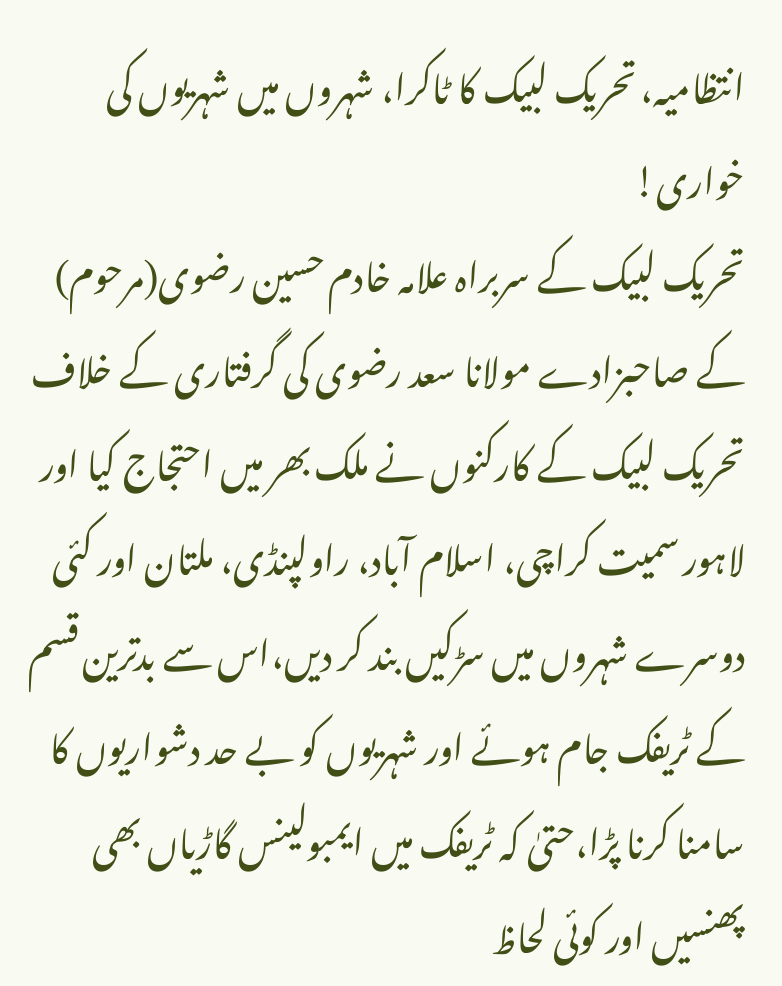انتظامیہ، تحریک لبیک کا ٹاکرا، شہروں میں شہریوں کی خواری!
تحریک لبیک کے سربراہ علامہ خادم حسین رضوی(مرحوم) کے صاحبزادے مولانا سعد رضوی کی گرفتاری کے خلاف تحریک لبیک کے کارکنوں نے ملک بھر میں احتجاج کیا اور لاہور سمیت کراچی، اسلام آباد، راولپنڈی، ملتان اور کئی دوسرے شہروں میں سڑکیں بند کر دیں،اس سے بدترین قسم کے ٹریفک جام ہوئے اور شہریوں کو بے حد دشواریوں کا سامنا کرنا پڑا،حتیٰ کہ ٹریفک میں ایمبولینس گاڑیاں بھی پھنسیں اور کوئی لحاظ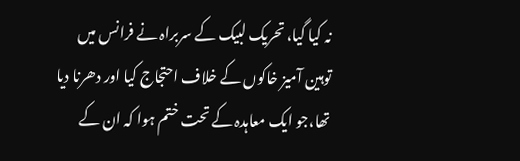نہ کیا گیا، تحریک لبیک کے سربراہ نے فرانس میں توہین آمیز خاکوں کے خلاف احتجاج کیا اور دھرنا دیا تھا،جو ایک معاہدہ کے تحت ختم ہوا کہ ان کے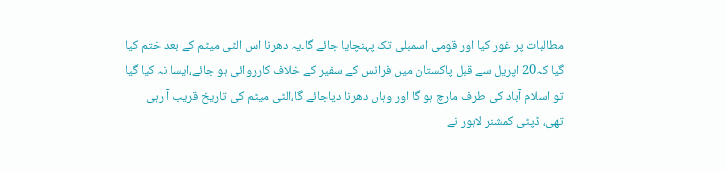مطالبات پر غور کیا اور قومی اسمبلی تک پہنچایا جائے گا۔یہ دھرنا اس الٹی میٹم کے بعد ختم کیا گیا کہ20 اپریل سے قبل پاکستان میں فرانس کے سفیر کے خلاف کارروائی ہو جائے،ایسا نہ کیا گیا تو اسلام آباد کی طرف مارچ ہو گا اور وہاں دھرنا دیاجائے گا،الٹی میٹم کی تاریخ قریب آ رہی تھی، ڈپٹی کمشنر لاہور نے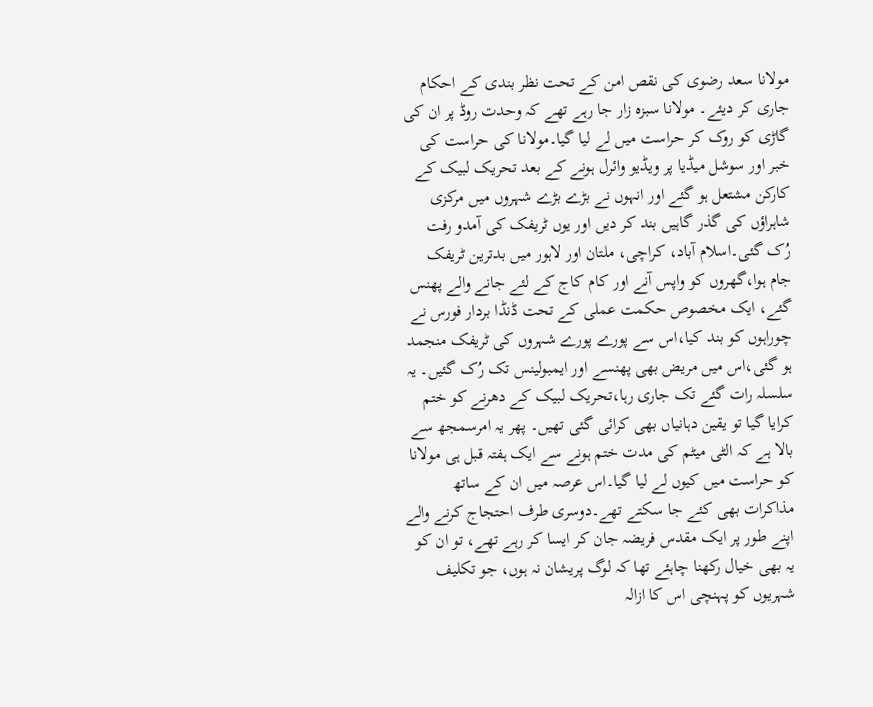مولانا سعد رضوی کی نقص امن کے تحت نظر بندی کے احکام جاری کر دیئے۔ مولانا سبزہ زار جا رہے تھے کہ وحدت روڈ پر ان کی گاڑی کو روک کر حراست میں لے لیا گیا۔مولانا کی حراست کی خبر اور سوشل میڈیا پر ویڈیو وائرل ہونے کے بعد تحریک لبیک کے کارکن مشتعل ہو گئے اور انہوں نے بڑے بڑے شہروں میں مرکزی شاہراؤں کی گذر گاہیں بند کر دیں اور یوں ٹریفک کی آمدو رفت رُک گئی۔اسلام آباد، کراچی، ملتان اور لاہور میں بدترین ٹریفک جام ہوا،گھروں کو واپس آنے اور کام کاج کے لئے جانے والے پھنس گئے، ایک مخصوص حکمت عملی کے تحت ڈنڈا بردار فورس نے چوراہوں کو بند کیا،اس سے پورے پورے شہروں کی ٹریفک منجمد ہو گئی،اس میں مریض بھی پھنسے اور ایمبولینس تک رُک گئیں۔ یہ سلسلہ رات گئے تک جاری رہا،تحریک لبیک کے دھرنے کو ختم کرایا گیا تو یقین دہانیاں بھی کرائی گئی تھیں۔ پھر یہ امرسمجھ سے بالا ہے کہ الٹی میٹم کی مدت ختم ہونے سے ایک ہفتہ قبل ہی مولانا کو حراست میں کیوں لے لیا گیا۔اس عرصہ میں ان کے ساتھ مذاکرات بھی کئے جا سکتے تھے۔دوسری طرف احتجاج کرنے والے اپنے طور پر ایک مقدس فریضہ جان کر ایسا کر رہے تھے، تو ان کو یہ بھی خیال رکھنا چاہئے تھا کہ لوگ پریشان نہ ہوں، جو تکلیف شہریوں کو پہنچی اس کا ازالہ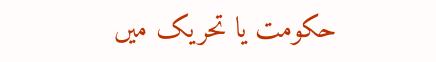حکومت یا تحریک میں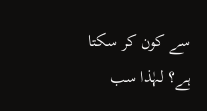سے کون کر سکتا ہے؟ لہٰذا سب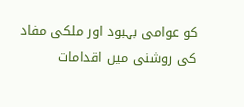کو عوامی بہبود اور ملکی مفاد کی روشنی میں اقدامات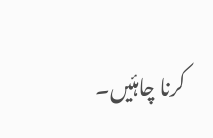کرنا چاہئیں۔